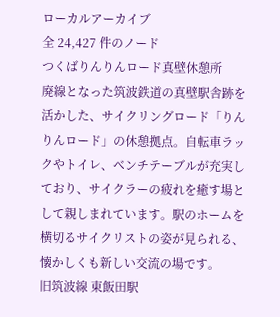ローカルアーカイブ
全 24,427 件のノード
つくばりんりんロード真壁休憩所
廃線となった筑波鉄道の真壁駅舎跡を活かした、サイクリングロード「りんりんロード」の休憩拠点。自転車ラックやトイレ、ベンチテーブルが充実しており、サイクラーの疲れを癒す場として親しまれています。駅のホームを横切るサイクリストの姿が見られる、懐かしくも新しい交流の場です。
旧筑波線 東飯田駅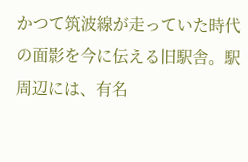かつて筑波線が走っていた時代の面影を今に伝える旧駅舎。駅周辺には、有名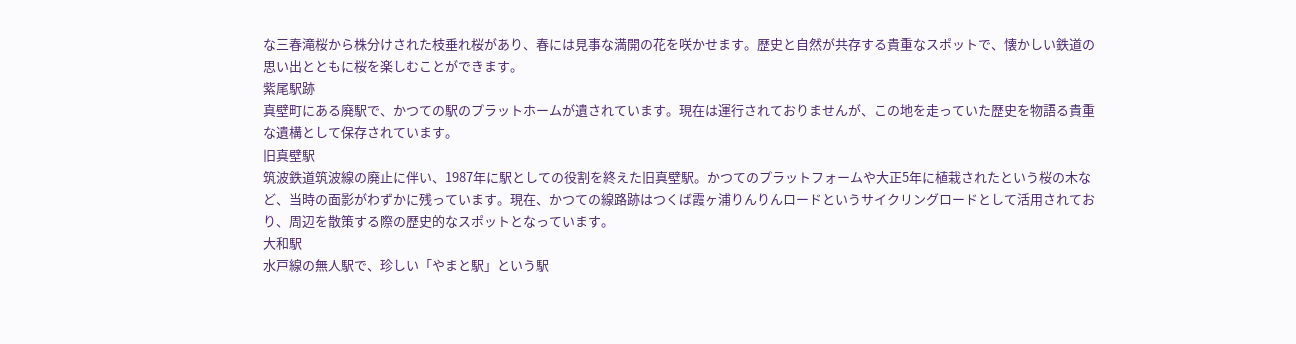な三春滝桜から株分けされた枝垂れ桜があり、春には見事な満開の花を咲かせます。歴史と自然が共存する貴重なスポットで、懐かしい鉄道の思い出とともに桜を楽しむことができます。
紫尾駅跡
真壁町にある廃駅で、かつての駅のプラットホームが遺されています。現在は運行されておりませんが、この地を走っていた歴史を物語る貴重な遺構として保存されています。
旧真壁駅
筑波鉄道筑波線の廃止に伴い、1987年に駅としての役割を終えた旧真壁駅。かつてのプラットフォームや大正5年に植栽されたという桜の木など、当時の面影がわずかに残っています。現在、かつての線路跡はつくば霞ヶ浦りんりんロードというサイクリングロードとして活用されており、周辺を散策する際の歴史的なスポットとなっています。
大和駅
水戸線の無人駅で、珍しい「やまと駅」という駅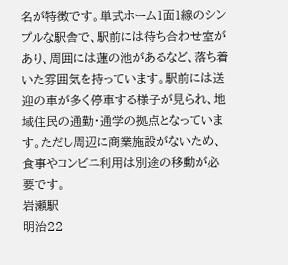名が特徴です。単式ホーム1面1線のシンプルな駅舎で、駅前には待ち合わせ室があり、周囲には蓮の池があるなど、落ち着いた雰囲気を持っています。駅前には送迎の車が多く停車する様子が見られ、地域住民の通勤・通学の拠点となっています。ただし周辺に商業施設がないため、食事やコンビニ利用は別途の移動が必要です。
岩瀬駅
明治22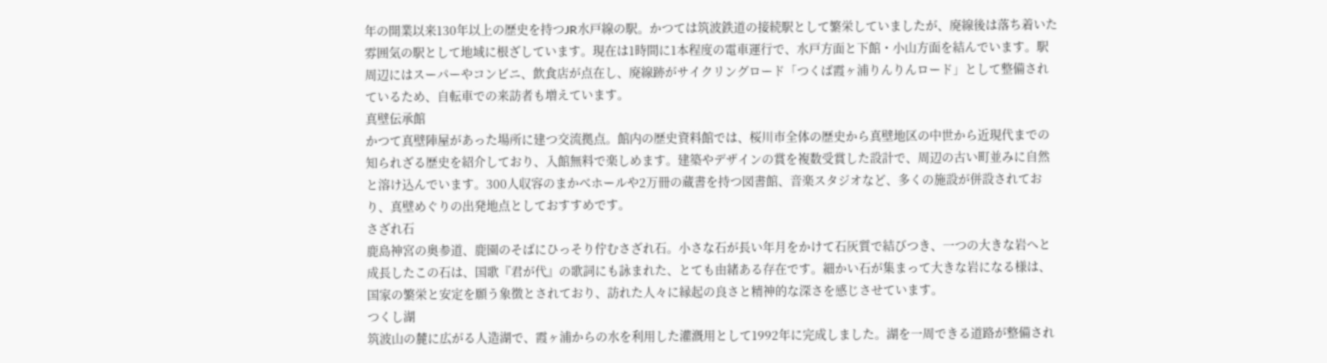年の開業以来130年以上の歴史を持つJR水戸線の駅。かつては筑波鉄道の接続駅として繁栄していましたが、廃線後は落ち着いた雰囲気の駅として地域に根ざしています。現在は1時間に1本程度の電車運行で、水戸方面と下館・小山方面を結んでいます。駅周辺にはスーパーやコンビニ、飲食店が点在し、廃線跡がサイクリングロード「つくば霞ヶ浦りんりんロード」として整備されているため、自転車での来訪者も増えています。
真壁伝承館
かつて真壁陣屋があった場所に建つ交流拠点。館内の歴史資料館では、桜川市全体の歴史から真壁地区の中世から近現代までの知られざる歴史を紹介しており、入館無料で楽しめます。建築やデザインの賞を複数受賞した設計で、周辺の古い町並みに自然と溶け込んでいます。300人収容のまかべホールや2万冊の蔵書を持つ図書館、音楽スタジオなど、多くの施設が併設されており、真壁めぐりの出発地点としておすすめです。
さざれ石
鹿島神宮の奥参道、鹿園のそばにひっそり佇むさざれ石。小さな石が長い年月をかけて石灰質で結びつき、一つの大きな岩へと成長したこの石は、国歌『君が代』の歌詞にも詠まれた、とても由緒ある存在です。細かい石が集まって大きな岩になる様は、国家の繁栄と安定を願う象徴とされており、訪れた人々に縁起の良さと精神的な深さを感じさせています。
つくし湖
筑波山の麓に広がる人造湖で、霞ヶ浦からの水を利用した灌漑用として1992年に完成しました。湖を一周できる道路が整備され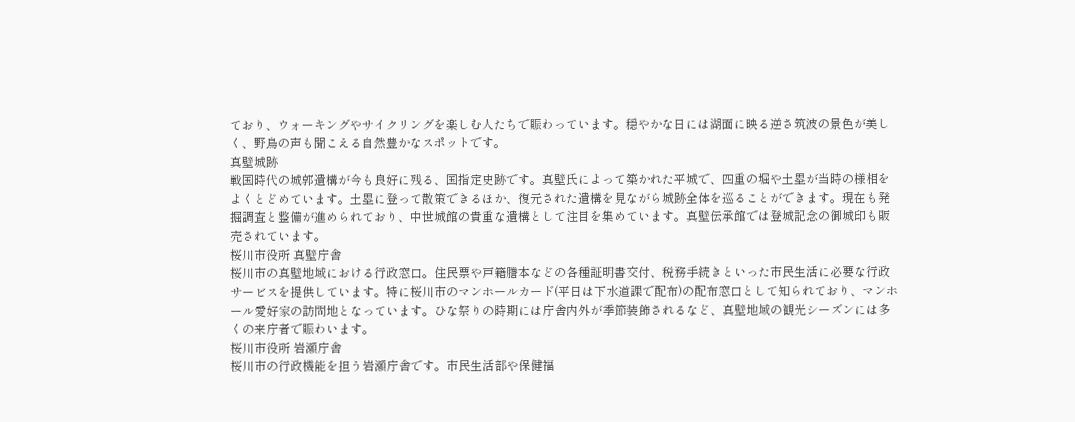ており、ウォーキングやサイクリングを楽しむ人たちで賑わっています。穏やかな日には湖面に映る逆さ筑波の景色が美しく、野鳥の声も聞こえる自然豊かなスポットです。
真壁城跡
戦国時代の城郭遺構が今も良好に残る、国指定史跡です。真壁氏によって築かれた平城で、四重の堀や土塁が当時の様相をよくとどめています。土塁に登って散策できるほか、復元された遺構を見ながら城跡全体を巡ることができます。現在も発掘調査と整備が進められており、中世城館の貴重な遺構として注目を集めています。真壁伝承館では登城記念の御城印も販売されています。
桜川市役所 真壁庁舎
桜川市の真壁地域における行政窓口。住民票や戸籍謄本などの各種証明書交付、税務手続きといった市民生活に必要な行政サービスを提供しています。特に桜川市のマンホールカード(平日は下水道課で配布)の配布窓口として知られており、マンホール愛好家の訪問地となっています。ひな祭りの時期には庁舎内外が季節装飾されるなど、真壁地域の観光シーズンには多くの来庁者で賑わいます。
桜川市役所 岩瀬庁舎
桜川市の行政機能を担う岩瀬庁舎です。市民生活部や保健福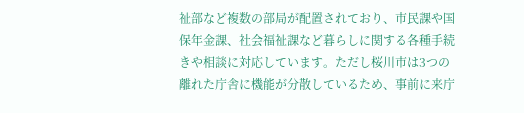祉部など複数の部局が配置されており、市民課や国保年金課、社会福祉課など暮らしに関する各種手続きや相談に対応しています。ただし桜川市は3つの離れた庁舎に機能が分散しているため、事前に来庁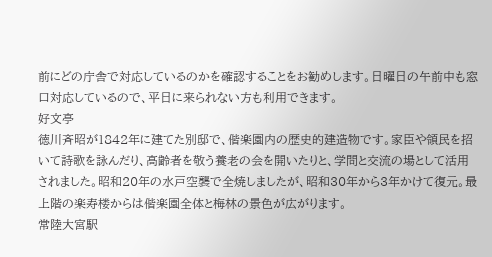前にどの庁舎で対応しているのかを確認することをお勧めします。日曜日の午前中も窓口対応しているので、平日に来られない方も利用できます。
好文亭
徳川斉昭が1842年に建てた別邸で、偕楽園内の歴史的建造物です。家臣や領民を招いて詩歌を詠んだり、高齢者を敬う養老の会を開いたりと、学問と交流の場として活用されました。昭和20年の水戸空襲で全焼しましたが、昭和30年から3年かけて復元。最上階の楽寿楼からは偕楽園全体と梅林の景色が広がります。
常陸大宮駅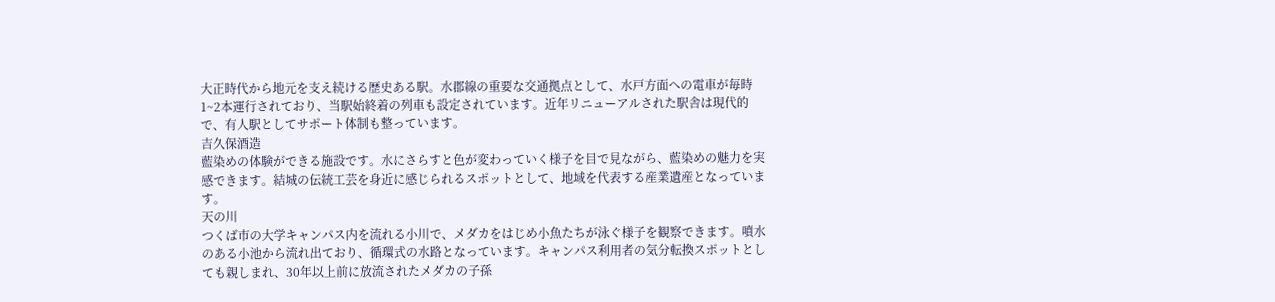大正時代から地元を支え続ける歴史ある駅。水郡線の重要な交通拠点として、水戸方面への電車が毎時1~2本運行されており、当駅始終着の列車も設定されています。近年リニューアルされた駅舎は現代的で、有人駅としてサポート体制も整っています。
吉久保酒造
藍染めの体験ができる施設です。水にさらすと色が変わっていく様子を目で見ながら、藍染めの魅力を実感できます。結城の伝統工芸を身近に感じられるスポットとして、地域を代表する産業遺産となっています。
天の川
つくば市の大学キャンパス内を流れる小川で、メダカをはじめ小魚たちが泳ぐ様子を観察できます。噴水のある小池から流れ出ており、循環式の水路となっています。キャンパス利用者の気分転換スポットとしても親しまれ、30年以上前に放流されたメダカの子孫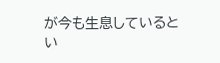が今も生息しているとい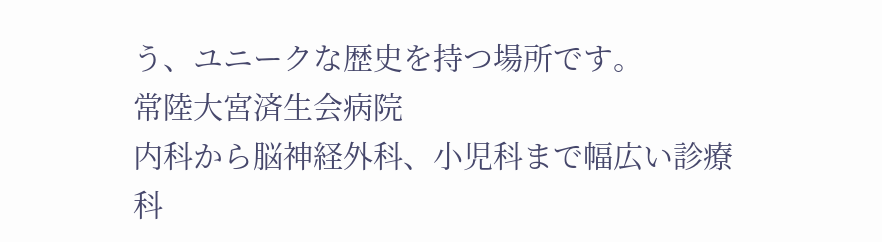う、ユニークな歴史を持つ場所です。
常陸大宮済生会病院
内科から脳神経外科、小児科まで幅広い診療科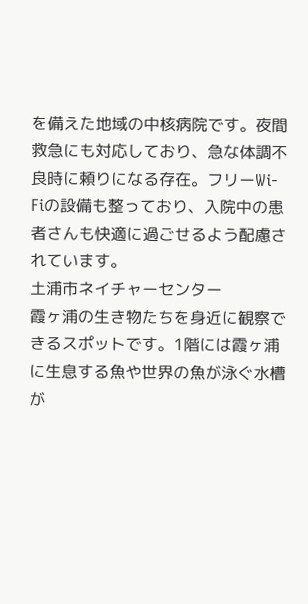を備えた地域の中核病院です。夜間救急にも対応しており、急な体調不良時に頼りになる存在。フリーWi-Fiの設備も整っており、入院中の患者さんも快適に過ごせるよう配慮されています。
土浦市ネイチャーセンター
霞ヶ浦の生き物たちを身近に観察できるスポットです。1階には霞ヶ浦に生息する魚や世界の魚が泳ぐ水槽が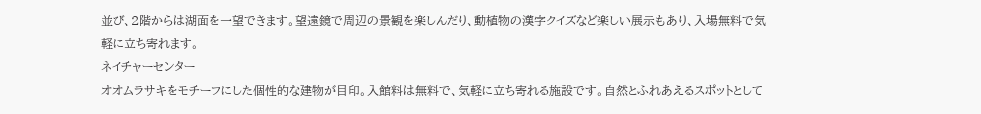並び、2階からは湖面を一望できます。望遠鏡で周辺の景観を楽しんだり、動植物の漢字クイズなど楽しい展示もあり、入場無料で気軽に立ち寄れます。
ネイチャーセンター
オオムラサキをモチーフにした個性的な建物が目印。入館料は無料で、気軽に立ち寄れる施設です。自然とふれあえるスポットとして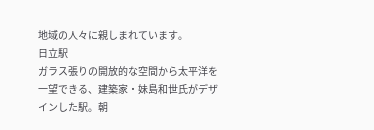地域の人々に親しまれています。
日立駅
ガラス張りの開放的な空間から太平洋を一望できる、建築家・妹島和世氏がデザインした駅。朝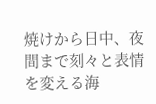焼けから日中、夜間まで刻々と表情を変える海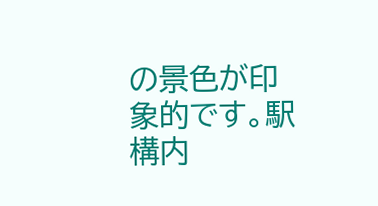の景色が印象的です。駅構内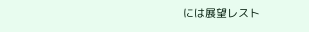には展望レスト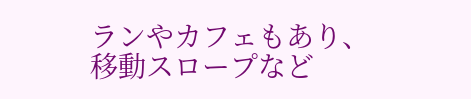ランやカフェもあり、移動スロープなど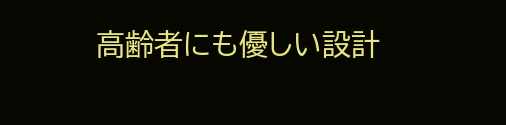高齢者にも優しい設計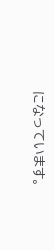になっています。